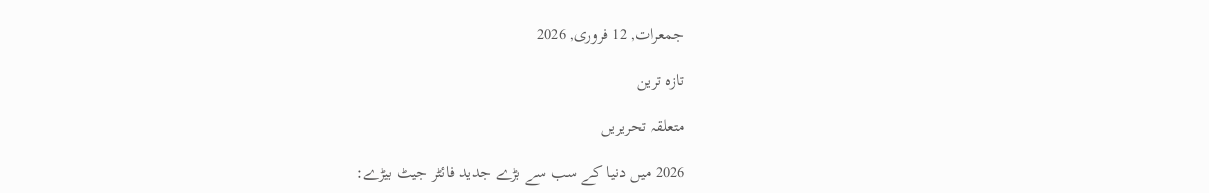جمعرات, 12 فروری, 2026

تازہ ترین

متعلقہ تحریریں

2026 میں دنیا کے سب سے بڑے جدید فائٹر جیٹ بیڑے: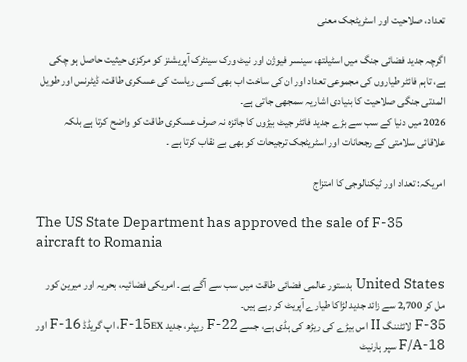تعداد، صلاحیت اور اسٹریٹجک معنی

اگرچہ جدید فضائی جنگ میں اسٹیلتھ، سینسر فیوژن اور نیٹ ورک سینٹرک آپریشنز کو مرکزی حیثیت حاصل ہو چکی ہے، تاہم فائٹر طیاروں کی مجموعی تعداد اور ان کی ساخت اب بھی کسی ریاست کی عسکری طاقت، ڈیٹرنس اور طویل المدتی جنگی صلاحیت کا بنیادی اشاریہ سمجھی جاتی ہے۔
2026 میں دنیا کے سب سے بڑے جدید فائٹر جیٹ بیڑوں کا جائزہ نہ صرف عسکری طاقت کو واضح کرتا ہے بلکہ علاقائی سلامتی کے رجحانات اور اسٹریٹجک ترجیحات کو بھی بے نقاب کرتا ہے ۔

امریکہ: تعداد اور ٹیکنالوجی کا امتزاج

The US State Department has approved the sale of F-35 aircraft to Romania

United States بدستور عالمی فضائی طاقت میں سب سے آگے ہے۔ امریکی فضائیہ، بحریہ اور میرین کور مل کر 2,700 سے زائد جدید لڑاکا طیارے آپریٹ کر رہے ہیں۔
F-35 لائٹننگ II اس بیڑے کی ریڑھ کی ہڈی ہے، جسے F-22 ریپٹر، جدید F-15EX، اپ گریڈڈ F-16 اور F/A-18 سپر ہارنیٹ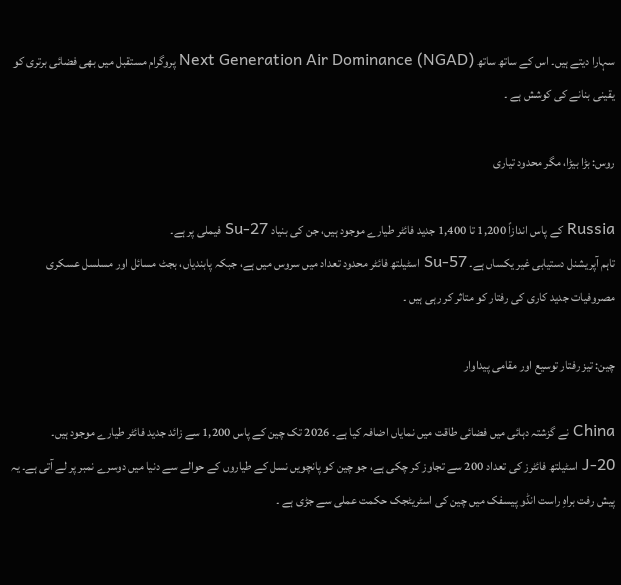سہارا دیتے ہیں۔ اس کے ساتھ ساتھ Next Generation Air Dominance (NGAD) پروگرام مستقبل میں بھی فضائی برتری کو یقینی بنانے کی کوشش ہے ۔

روس: بڑا بیڑا، مگر محدود تیاری

Russia کے پاس اندازاً 1,200 تا 1,400 جدید فائٹر طیارے موجود ہیں، جن کی بنیاد Su-27 فیملی پر ہے۔
تاہم آپریشنل دستیابی غیر یکساں ہے۔ Su-57 اسٹیلتھ فائٹر محدود تعداد میں سروس میں ہے، جبکہ پابندیاں، بجٹ مسائل اور مسلسل عسکری مصروفیات جدید کاری کی رفتار کو متاثر کر رہی ہیں ۔

چین: تیز رفتار توسیع اور مقامی پیداوار

China نے گزشتہ دہائی میں فضائی طاقت میں نمایاں اضافہ کیا ہے۔ 2026 تک چین کے پاس 1,200 سے زائد جدید فائٹر طیارے موجود ہیں۔
J-20 اسٹیلتھ فائٹرز کی تعداد 200 سے تجاوز کر چکی ہے، جو چین کو پانچویں نسل کے طیاروں کے حوالے سے دنیا میں دوسرے نمبر پر لے آتی ہے۔ یہ پیش رفت براہِ راست انڈو پیسفک میں چین کی اسٹریٹجک حکمت عملی سے جڑی ہے ۔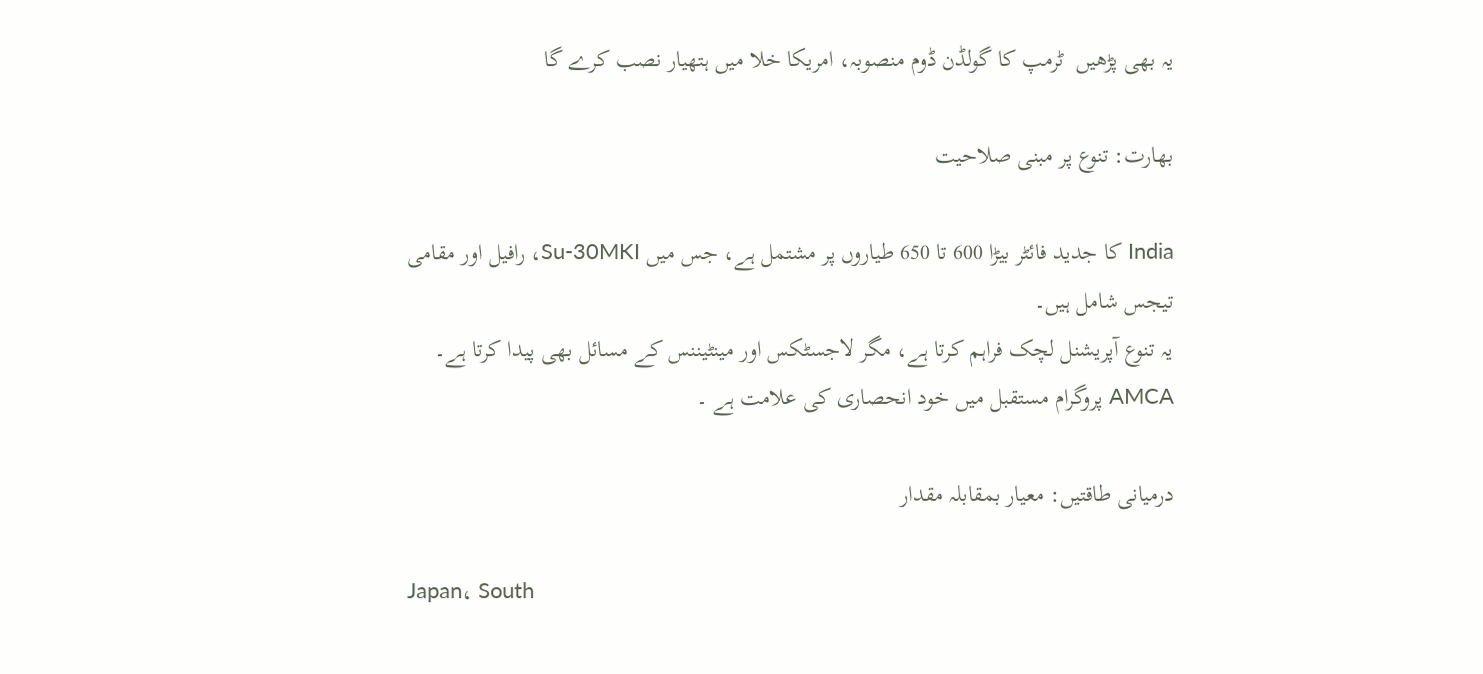یہ بھی پڑھیں  ٹرمپ کا گولڈن ڈوم منصوبہ، امریکا خلا میں ہتھیار نصب کرے گا

بھارت: تنوع پر مبنی صلاحیت

India کا جدید فائٹر بیڑا 600 تا 650 طیاروں پر مشتمل ہے، جس میں Su-30MKI، رافیل اور مقامی تیجس شامل ہیں۔
یہ تنوع آپریشنل لچک فراہم کرتا ہے، مگر لاجسٹکس اور مینٹیننس کے مسائل بھی پیدا کرتا ہے۔ AMCA پروگرام مستقبل میں خود انحصاری کی علامت ہے ۔

درمیانی طاقتیں: معیار بمقابلہ مقدار

Japan، South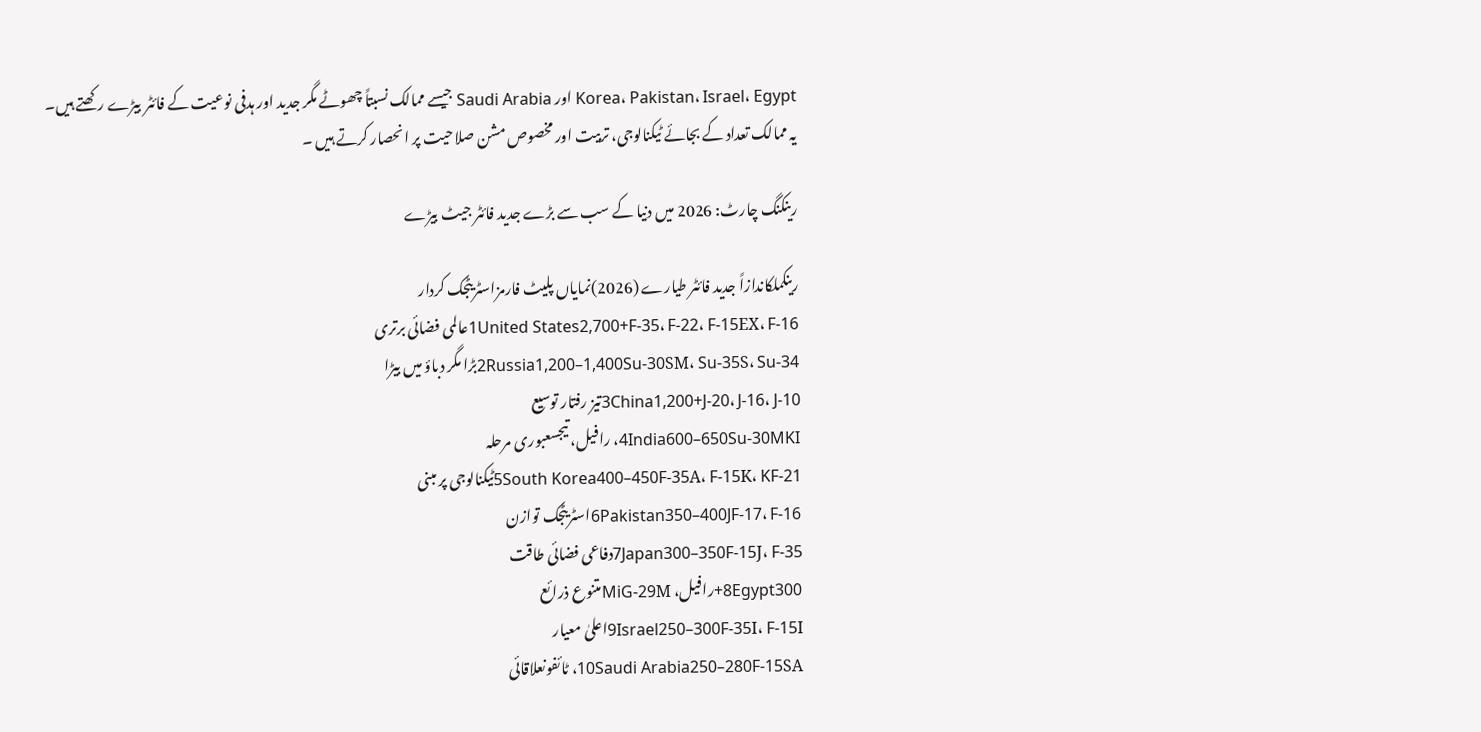Korea، Pakistan، Israel، Egypt اور Saudi Arabia جیسے ممالک نسبتاً چھوٹے مگر جدید اور ہدفی نوعیت کے فائٹر بیڑے رکھتے ہیں۔
یہ ممالک تعداد کے بجائے ٹیکنالوجی، تربیت اور مخصوص مشن صلاحیت پر انحصار کرتے ہیں ۔

رینکنگ چارٹ: 2026 میں دنیا کے سب سے بڑے جدید فائٹر جیٹ بیڑے

رینکملکاندازاً جدید فائٹر طیارے (2026)نمایاں پلیٹ فارمزاسٹریٹجک کردار
1United States2,700+F-35، F-22، F-15EX، F-16عالمی فضائی برتری
2Russia1,200–1,400Su-30SM، Su-35S، Su-34بڑا مگر دباؤ میں بیڑا
3China1,200+J-20، J-16، J-10تیز رفتار توسیع
4India600–650Su-30MKI، رافیل، تیجسعبوری مرحلہ
5South Korea400–450F-35A، F-15K، KF-21ٹیکنالوجی پر مبنی
6Pakistan350–400JF-17، F-16اسٹریٹجک توازن
7Japan300–350F-15J، F-35دفاعی فضائی طاقت
8Egypt300+رافیل، MiG-29Mمتنوع ذرائع
9Israel250–300F-35I، F-15Iاعلیٰ معیار
10Saudi Arabia250–280F-15SA، ٹائفونعلاقائی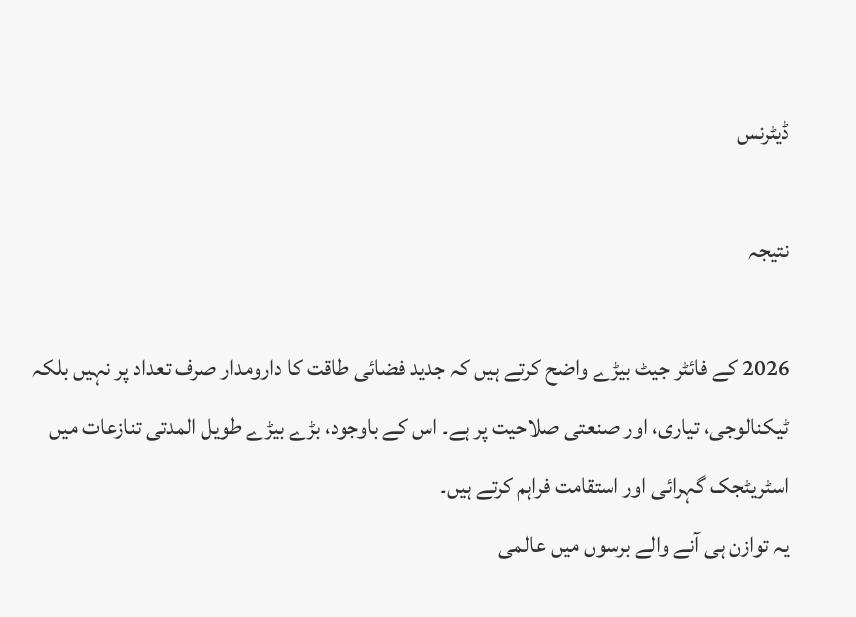ڈیٹرنس

نتیجہ

2026 کے فائٹر جیٹ بیڑے واضح کرتے ہیں کہ جدید فضائی طاقت کا دارومدار صرف تعداد پر نہیں بلکہ ٹیکنالوجی، تیاری، اور صنعتی صلاحیت پر ہے۔ اس کے باوجود، بڑے بیڑے طویل المدتی تنازعات میں اسٹریٹجک گہرائی اور استقامت فراہم کرتے ہیں۔
یہ توازن ہی آنے والے برسوں میں عالمی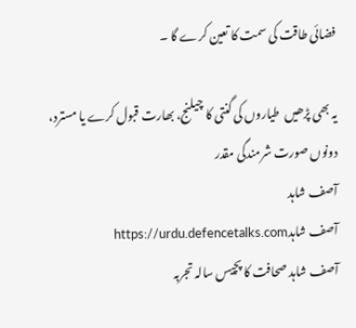فضائی طاقت کی سمت کا تعین کرے گا ۔

یہ بھی پڑھیں  طیاروں کی گنتی کا چیلنج، بھارت قبول کرے یا مسترد، دونوں صورت شرمندگی مقدر
آصف شاہد
آصف شاہدhttps://urdu.defencetalks.com
آصف شاہد صحافت کا پچیس سالہ تجربہ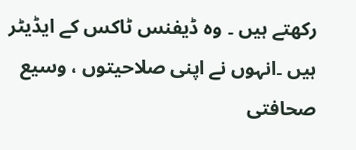رکھتے ہیں ۔ وہ ڈیفنس ٹاکس کے ایڈیٹر ہیں ۔انہوں نے اپنی صلاحیتوں ، وسیع صحافتی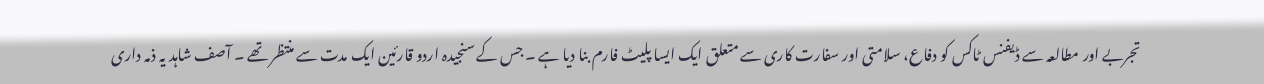تجربے اور مطالعہ سے ڈیفنس ٹاکس کو دفاع، سلامتی اور سفارت کاری سے متعلق ایک ایسا پلیٹ فارم بنا دیا ہے ۔ جس کے سنجیدہ اردو قارئین ایک مدت سے منتظر تھے ۔ آصف شاہد یہ ذمہ داری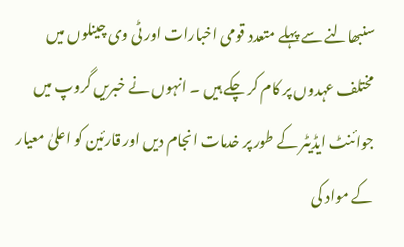سنبھالنے سے پہلے متعدد قومی اخبارات اور ٹی وی چینلوں میں مختلف عہدوں پر کام کر چکے ہیں ۔ انہوں نے خبریں گروپ میں جوائنٹ ایڈیٹر کے طور پر خدمات انجام دیں اور قارئین کو اعلیٰ معیار کے مواد کی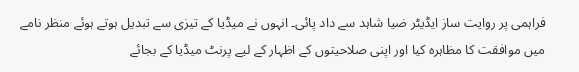فراہمی پر روایت ساز ایڈیٹر ضیا شاہد سے داد پائی۔ انہوں نے میڈیا کے تیزی سے تبدیل ہوتے ہوئے منظر نامے میں موافقت کا مظاہرہ کیا اور اپنی صلاحیتوں کے اظہار کے لیے پرنٹ میڈیا کے بجائے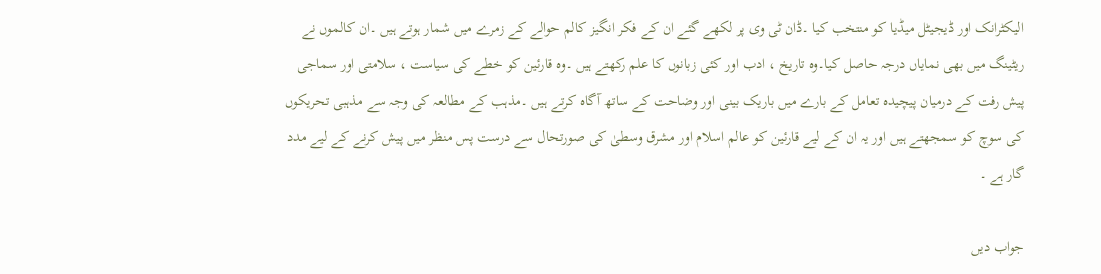الیکٹرانک اور ڈیجیٹل میڈیا کو منتخب کیا ۔ڈان ٹی وی پر لکھے گئے ان کے فکر انگیز کالم حوالے کے زمرے میں شمار ہوتے ہیں ۔ان کالموں نے ریٹینگ میں بھی نمایاں درجہ حاصل کیا۔وہ تاریخ ، ادب اور کئی زبانوں کا علم رکھتے ہیں ۔وہ قارئین کو خطے کی سیاست ، سلامتی اور سماجی پیش رفت کے درمیان پیچیدہ تعامل کے بارے میں باریک بینی اور وضاحت کے ساتھ آگاہ کرتے ہیں ۔مذہب کے مطالعہ کی وجہ سے مذہبی تحریکوں کی سوچ کو سمجھتے ہیں اور یہ ان کے لیے قارئین کو عالم اسلام اور مشرق وسطیٰ کی صورتحال سے درست پس منظر میں پیش کرنے کے لیے مدد گار ہے ۔

جواب دیں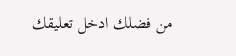من فضلك ادخل تعليقك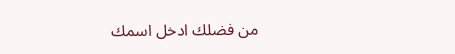من فضلك ادخل اسمك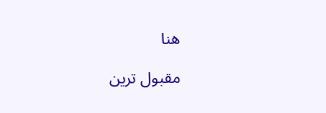هنا

مقبول ترین